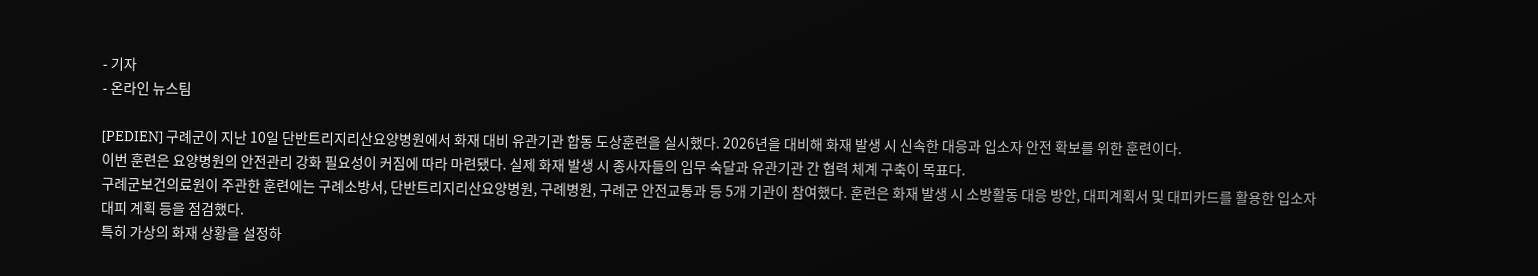- 기자
- 온라인 뉴스팀

[PEDIEN] 구례군이 지난 10일 단반트리지리산요양병원에서 화재 대비 유관기관 합동 도상훈련을 실시했다. 2026년을 대비해 화재 발생 시 신속한 대응과 입소자 안전 확보를 위한 훈련이다.
이번 훈련은 요양병원의 안전관리 강화 필요성이 커짐에 따라 마련됐다. 실제 화재 발생 시 종사자들의 임무 숙달과 유관기관 간 협력 체계 구축이 목표다.
구례군보건의료원이 주관한 훈련에는 구례소방서, 단반트리지리산요양병원, 구례병원, 구례군 안전교통과 등 5개 기관이 참여했다. 훈련은 화재 발생 시 소방활동 대응 방안, 대피계획서 및 대피카드를 활용한 입소자 대피 계획 등을 점검했다.
특히 가상의 화재 상황을 설정하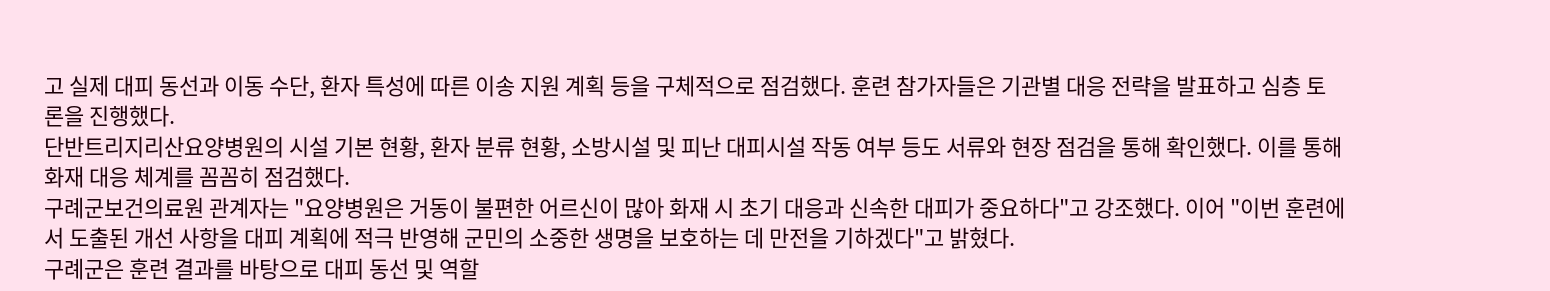고 실제 대피 동선과 이동 수단, 환자 특성에 따른 이송 지원 계획 등을 구체적으로 점검했다. 훈련 참가자들은 기관별 대응 전략을 발표하고 심층 토론을 진행했다.
단반트리지리산요양병원의 시설 기본 현황, 환자 분류 현황, 소방시설 및 피난 대피시설 작동 여부 등도 서류와 현장 점검을 통해 확인했다. 이를 통해 화재 대응 체계를 꼼꼼히 점검했다.
구례군보건의료원 관계자는 "요양병원은 거동이 불편한 어르신이 많아 화재 시 초기 대응과 신속한 대피가 중요하다"고 강조했다. 이어 "이번 훈련에서 도출된 개선 사항을 대피 계획에 적극 반영해 군민의 소중한 생명을 보호하는 데 만전을 기하겠다"고 밝혔다.
구례군은 훈련 결과를 바탕으로 대피 동선 및 역할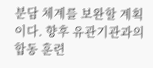분담 체계를 보완할 계획이다. 향후 유관기관과의 합동 훈련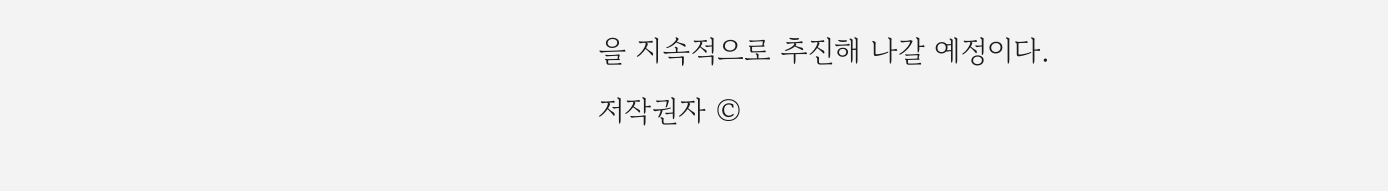을 지속적으로 추진해 나갈 예정이다.
저작권자 ©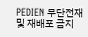PEDIEN 무단전재 및 재배포 금지